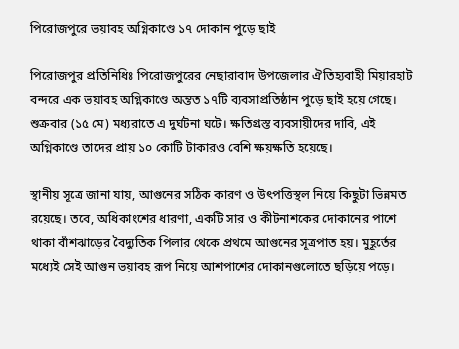পিরোজপুরে ভয়াবহ অগ্নিকাণ্ডে ১৭ দোকান পুড়ে ছাই

পিরোজপুর প্রতিনিধিঃ পিরোজপুরের নেছারাবাদ উপজেলার ঐতিহ্যবাহী মিয়ারহাট বন্দরে এক ভয়াবহ অগ্নিকাণ্ডে অন্তত ১৭টি ব্যবসাপ্রতিষ্ঠান পুড়ে ছাই হয়ে গেছে। শুক্রবার (১৫ মে) মধ্যরাতে এ দুর্ঘটনা ঘটে। ক্ষতিগ্রস্ত ব্যবসায়ীদের দাবি, এই অগ্নিকাণ্ডে তাদের প্রায় ১০ কোটি টাকারও বেশি ক্ষয়ক্ষতি হয়েছে।

স্থানীয় সূত্রে জানা যায়, আগুনের সঠিক কারণ ও উৎপত্তিস্থল নিয়ে কিছুটা ভিন্নমত রয়েছে। তবে, অধিকাংশের ধারণা, একটি সার ও কীটনাশকের দোকানের পাশে থাকা বাঁশঝাড়ের বৈদ্যুতিক পিলার থেকে প্রথমে আগুনের সূত্রপাত হয়। মুহূর্তের মধ্যেই সেই আগুন ভয়াবহ রূপ নিয়ে আশপাশের দোকানগুলোতে ছড়িয়ে পড়ে।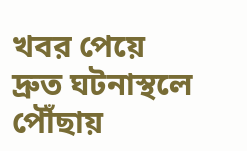খবর পেয়ে দ্রুত ঘটনাস্থলে পৌঁছায়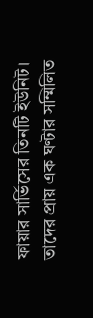ফায়ার সার্ভিসের তিনটি ইউনিট। তাদের প্রায় এক ঘণ্টার সম্মিলিত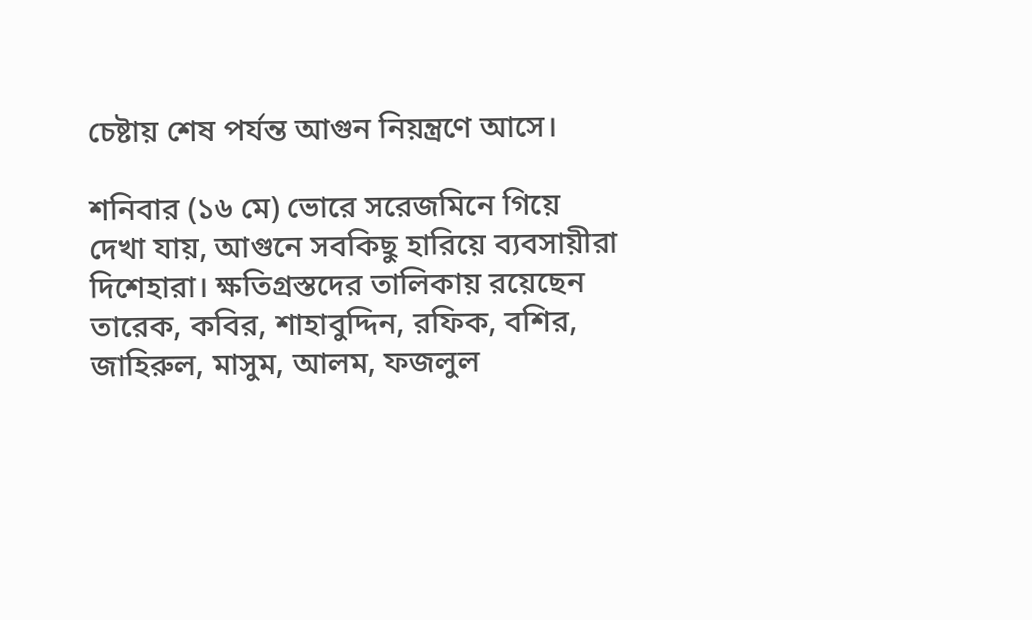চেষ্টায় শেষ পর্যন্ত আগুন নিয়ন্ত্রণে আসে।

শনিবার (১৬ মে) ভোরে সরেজমিনে গিয়ে দেখা যায়, আগুনে সবকিছু হারিয়ে ব্যবসায়ীরা দিশেহারা। ক্ষতিগ্রস্তদের তালিকায় রয়েছেন তারেক, কবির, শাহাবুদ্দিন, রফিক, বশির, জাহিরুল, মাসুম, আলম, ফজলুল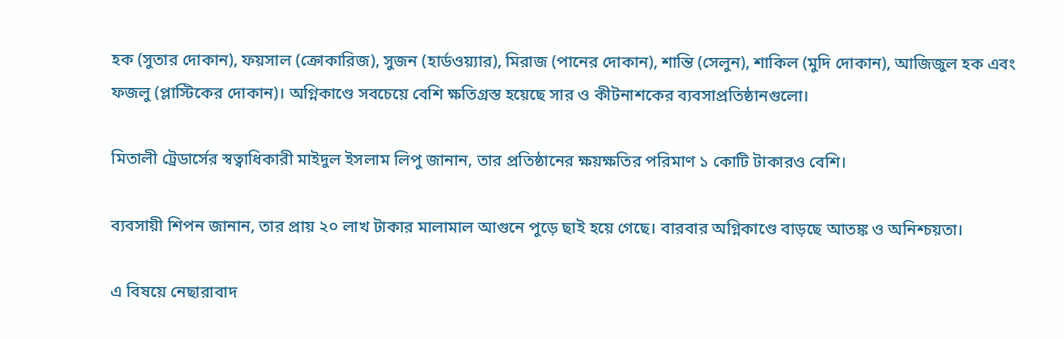হক (সুতার দোকান), ফয়সাল (ক্রোকারিজ), সুজন (হার্ডওয়্যার), মিরাজ (পানের দোকান), শান্তি (সেলুন), শাকিল (মুদি দোকান), আজিজুল হক এবং ফজলু (প্লাস্টিকের দোকান)। অগ্নিকাণ্ডে সবচেয়ে বেশি ক্ষতিগ্রস্ত হয়েছে সার ও কীটনাশকের ব্যবসাপ্রতিষ্ঠানগুলো।

মিতালী ট্রেডার্সের স্বত্বাধিকারী মাইদুল ইসলাম লিপু জানান, তার প্রতিষ্ঠানের ক্ষয়ক্ষতির পরিমাণ ১ কোটি টাকারও বেশি।

ব্যবসায়ী শিপন জানান, তার প্রায় ২০ লাখ টাকার মালামাল আগুনে পুড়ে ছাই হয়ে গেছে। বারবার অগ্নিকাণ্ডে বাড়ছে আতঙ্ক ও অনিশ্চয়তা।

এ বিষয়ে নেছারাবাদ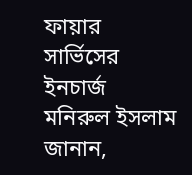ফায়ার সার্ভিসের ইনচার্জ মনিরুল ইসলাম জানান,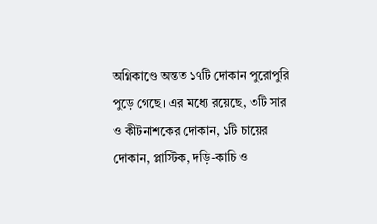অগ্নিকাণ্ডে অন্তত ১৭টি দোকান পুরোপুরি পুড়ে গেছে। এর মধ্যে রয়েছে, ৩টি সার ও কীটনাশকের দোকান, ১টি চায়ের দোকান, প্লাস্টিক, দড়ি-কাচি ও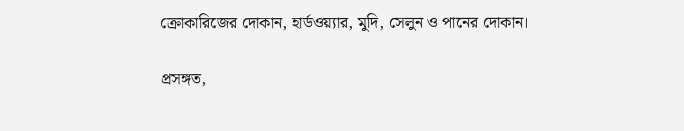ক্রোকারিজের দোকান, হার্ডওয়্যার, মুদি, সেলুন ও পানের দোকান।

প্রসঙ্গত,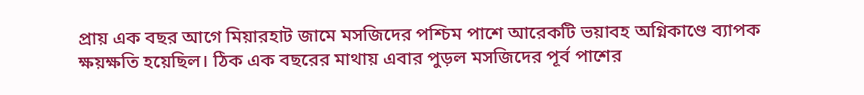প্রায় এক বছর আগে মিয়ারহাট জামে মসজিদের পশ্চিম পাশে আরেকটি ভয়াবহ অগ্নিকাণ্ডে ব্যাপক ক্ষয়ক্ষতি হয়েছিল। ঠিক এক বছরের মাথায় এবার পুড়ল মসজিদের পূর্ব পাশের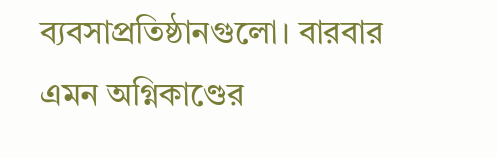ব্যবসাপ্রতিষ্ঠানগুলো। বারবার এমন অগ্নিকাণ্ডের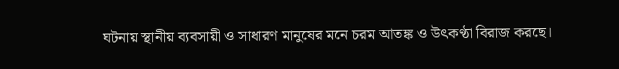ঘটনায় স্থানীয় ব্যবসায়ী ও সাধারণ মানুষের মনে চরম আতঙ্ক ও উৎকণ্ঠা বিরাজ করছে।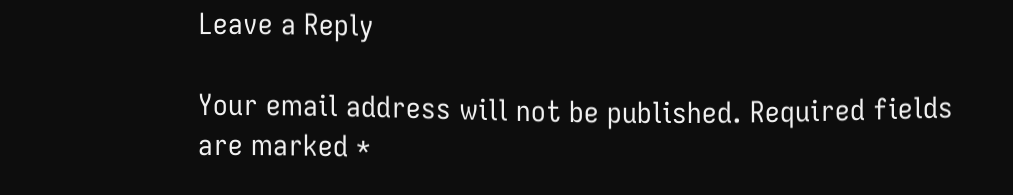Leave a Reply

Your email address will not be published. Required fields are marked *